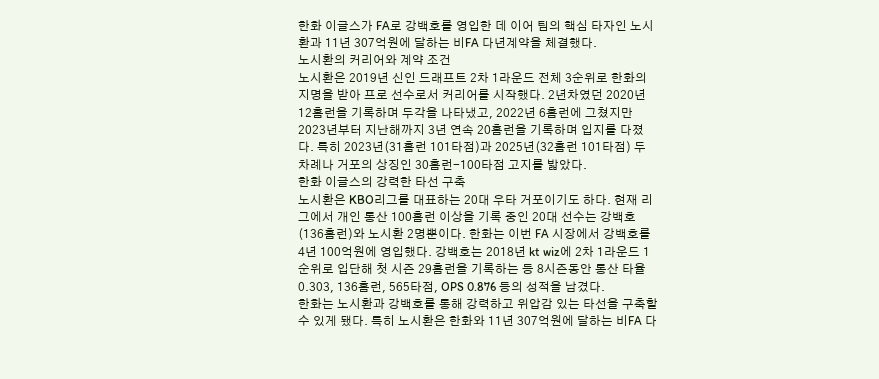한화 이글스가 FA로 강백호를 영입한 데 이어 팀의 핵심 타자인 노시환과 11년 307억원에 달하는 비FA 다년계약을 체결했다.
노시환의 커리어와 계약 조건
노시환은 2019년 신인 드래프트 2차 1라운드 전체 3순위로 한화의 지명을 받아 프로 선수로서 커리어를 시작했다. 2년차였던 2020년 12홈런을 기록하며 두각을 나타냈고, 2022년 6홈런에 그쳤지만 2023년부터 지난해까지 3년 연속 20홈런을 기록하며 입지를 다졌다. 특히 2023년(31홈런 101타점)과 2025년(32홈런 101타점) 두 차례나 거포의 상징인 30홈런-100타점 고지를 밟았다.
한화 이글스의 강력한 타선 구축
노시환은 KBO리그를 대표하는 20대 우타 거포이기도 하다. 현재 리그에서 개인 통산 100홈런 이상을 기록 중인 20대 선수는 강백호(136홈런)와 노시환 2명뿐이다. 한화는 이번 FA 시장에서 강백호를 4년 100억원에 영입했다. 강백호는 2018년 kt wiz에 2차 1라운드 1순위로 입단해 첫 시즌 29홈런을 기록하는 등 8시즌동안 통산 타율 0.303, 136홈런, 565타점, OPS 0.876 등의 성적을 남겼다.
한화는 노시환과 강백호를 통해 강력하고 위압감 있는 타선을 구축할 수 있게 됐다. 특히 노시환은 한화와 11년 307억원에 달하는 비FA 다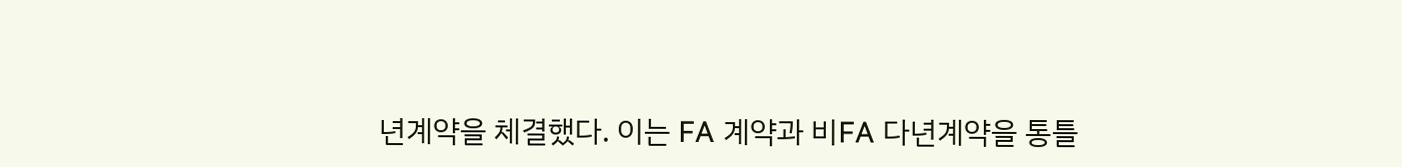년계약을 체결했다. 이는 FA 계약과 비FA 다년계약을 통틀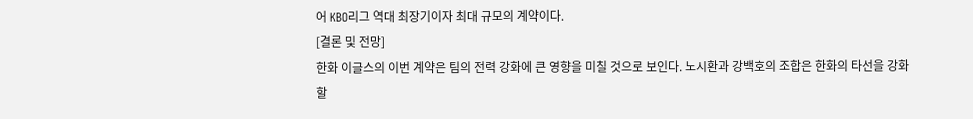어 KBO리그 역대 최장기이자 최대 규모의 계약이다.
[결론 및 전망]
한화 이글스의 이번 계약은 팀의 전력 강화에 큰 영향을 미칠 것으로 보인다. 노시환과 강백호의 조합은 한화의 타선을 강화할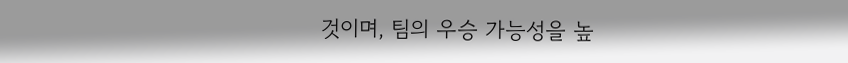것이며, 팀의 우승 가능성을 높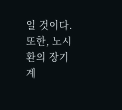일 것이다. 또한, 노시환의 장기 계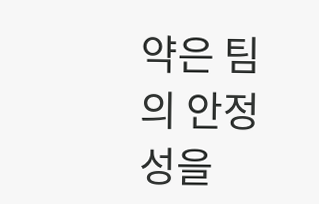약은 팀의 안정성을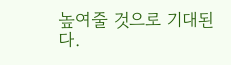높여줄 것으로 기대된다.